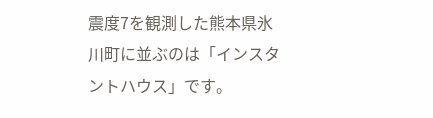震度7を観測した熊本県氷川町に並ぶのは「インスタントハウス」です。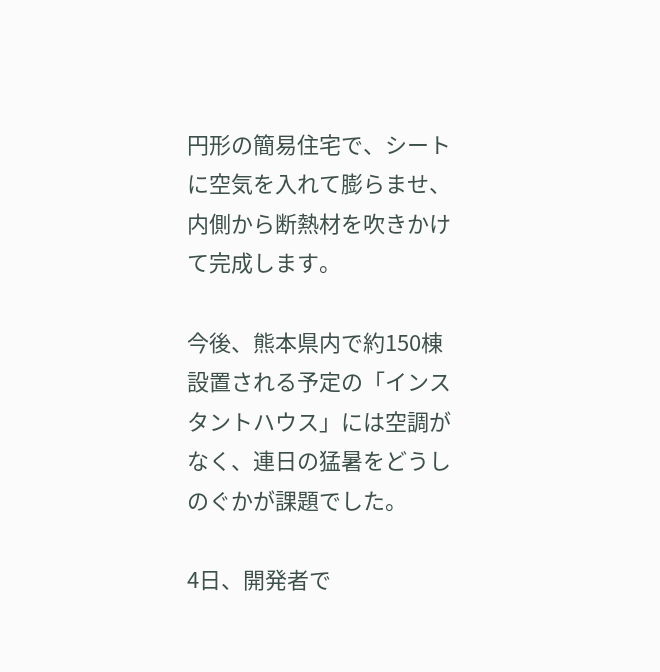円形の簡易住宅で、シートに空気を入れて膨らませ、内側から断熱材を吹きかけて完成します。

今後、熊本県内で約150棟設置される予定の「インスタントハウス」には空調がなく、連日の猛暑をどうしのぐかが課題でした。

4日、開発者で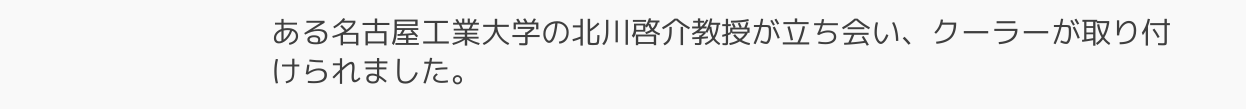ある名古屋工業大学の北川啓介教授が立ち会い、クーラーが取り付けられました。